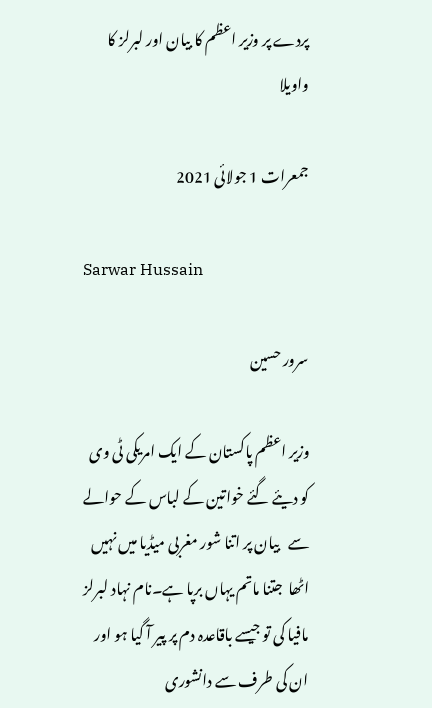پردے پر وزیر اعظم کا بیان اور لبرلز کا واویلا

جمعرات 1 جولائی 2021

Sarwar Hussain

سرور حسین

وزیر اعظم پاکستان کے ایک امریکی ٹی وی کو دیئے گئے خواتین کے لباس کے حوالے سے   بیان پر اتنا شور مغربی میڈیا میں نہیں اٹھا  جتنا ماتم یہاں برپا ہے۔نام نہاد لبرلز مافیا کی تو جیسے باقاعدہ دم پر پیر آ گیا ہو اور ان کی طرف سے دانشوری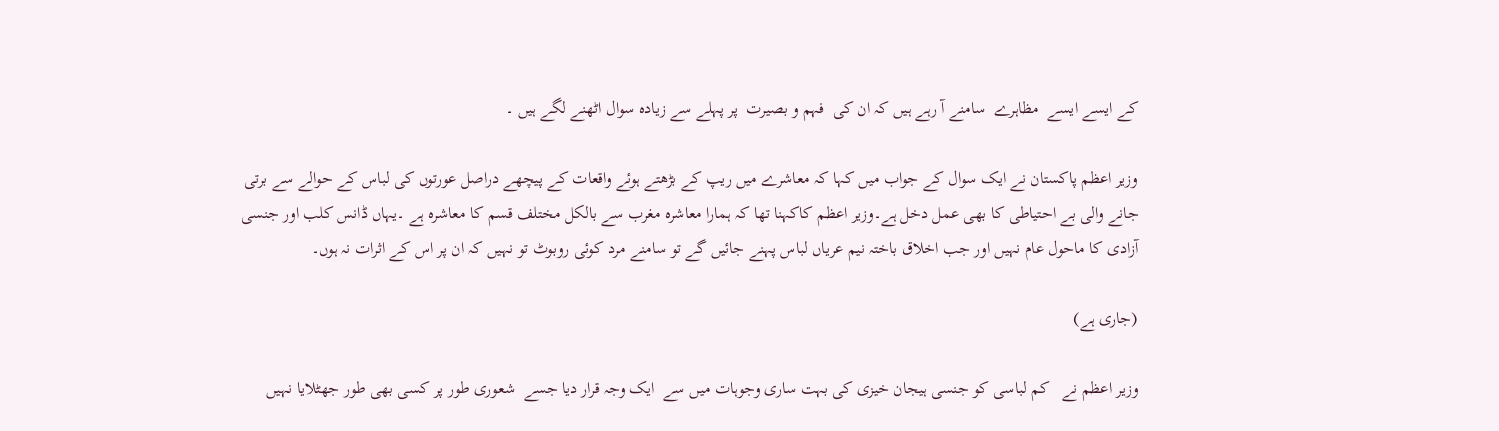کے ایسے ایسے  مظاہرے  سامنے آ رہے ہیں کہ ان کی  فہم و بصیرت  پر پہلے سے زیادہ سوال اٹھنے لگے ہیں ۔

وزیر اعظم پاکستان نے ایک سوال کے جواب میں کہا کہ معاشرے میں ریپ کے بڑھتے ہوئے واقعات کے پیچھے دراصل عورتوں کی لباس کے حوالے سے برتی جانے والی بے احتیاطی کا بھی عمل دخل ہے۔وزیر اعظم کاکہنا تھا کہ ہمارا معاشرہ مغرب سے بالکل مختلف قسم کا معاشرہ ہے ۔یہاں ڈانس کلب اور جنسی آزادی کا ماحول عام نہیں اور جب اخلاق باختہ نیم عریاں لباس پہنے جائیں گے تو سامنے مرد کوئی روبوٹ تو نہیں کہ ان پر اس کے اثرات نہ ہوں۔

(جاری ہے)

وزیر اعظم نے   کم لباسی کو جنسی ہیجان خیزی کی بہت ساری وجوہات میں سے  ایک وجہ قرار دیا جسے  شعوری طور پر کسی بھی طور جھٹلایا نہیں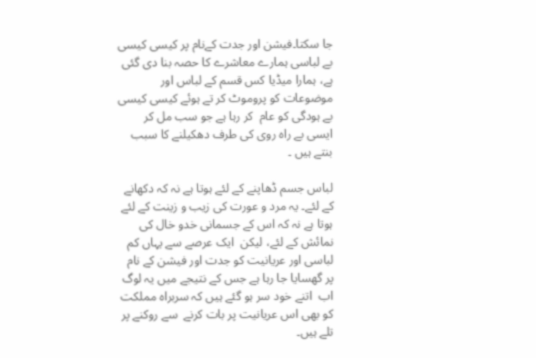جا سکتا۔فیشن اور جدت کےنام پر کیسی کیسی بے لباسی ہمارے معاشرے کا حصہ بنا دی گئی ہے، ہمارا میڈیا کس قسم کے لباس اور  موضوعات کو پروموٹ کر تے ہوئے کیسی کیسی بے ہودگی کو عام  کر رہا ہے جو سب مل کر ایسی بے راہ روی کی طرف دھکیلنے کا سبب بنتے ہیں ۔

لباس جسم ڈھاپنے کے لئے ہوتا ہے نہ کہ دکھانے کے لئے۔ یہ مرد و عورت کی زیب و زینت کے لئے ہوتا ہے نہ کہ اس کے جسمانی خدو خال کی نمائش کے لئے، لیکن  ایک عرصے سے یہاں کم لباسی اور عریانیت کو جدت اور فیشن کے نام پر گھسایا جا رہا ہے جس کے نتیجے میں یہ لوگ اب  اتنے خود سر ہو گئے ہیں کہ سربراہ مملکت کو بھی اس عریانیت پر بات کرنے  سے روکنے پر تلے ہیں۔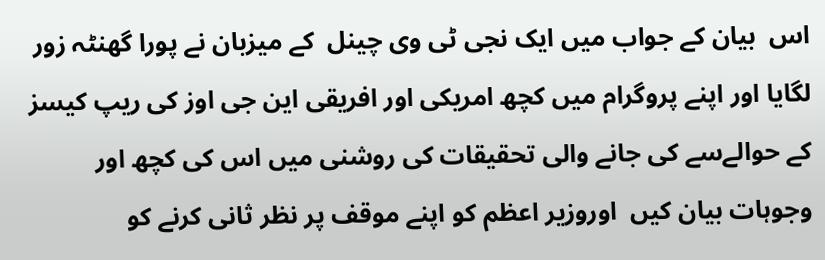اس  بیان کے جواب میں ایک نجی ٹی وی چینل  کے میزبان نے پورا گھنٹہ زور لگایا اور اپنے پروگرام میں کچھ امریکی اور افریقی این جی اوز کی ریپ کیسز کے حوالےسے کی جانے والی تحقیقات کی روشنی میں اس کی کچھ اور وجوہات بیان کیں  اوروزیر اعظم کو اپنے موقف پر نظر ثانی کرنے کو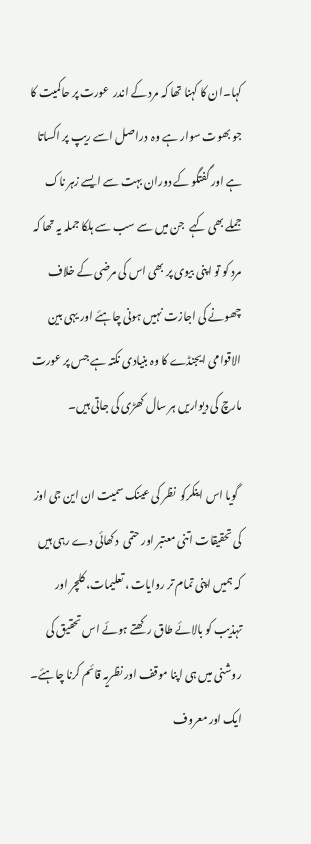کہا۔ان کا کہنا تھا کہ مرد کے اندر  عورت پر حاکمیت کا جو بھوت سوار ہے وہ  دراصل اسے ریپ پر اکساتا ہے اور گفتگو کے دوران بہت سے ایسے زہر ناک جملے بھی کہے  جن میں سے سب سے ہلکا جملہ یہ تھا کہ مرد کو تو اپنی بیوی پر بھی اس کی مرضی کے خلاف  چھونے کی اجازت نہیں ہونی چاہئے اور یہی بین الاقوامی ایجنڈے کا وہ بنیادی نکتہ ہے جس پر عورت مارچ کی دیواریں ہر سال کھڑی کی جاتی ہیں۔

  گویا اس اینکرکو  نظر کی عینک سمیت ان این جی اوز کی تحقیقات اتنی معتبر اور حتمی  دکھائی دے رہی ہیں کہ ہمیں اپنی تمام تر روایات ، تعلیمات، کلچر اور تہذیب کو بالائے طاق رکھتے ہوئے اس تحقیق کی روشنی میں ہی اپنا موقف اور نظریہ قائم کرنا چاہئے۔ ایک اور معروف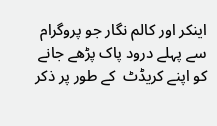اینکر اور کالم نگار جو پروگرام سے پہلے درود پاک پڑھے جانے کو اپنے کریڈٹ  کے طور پر ذکر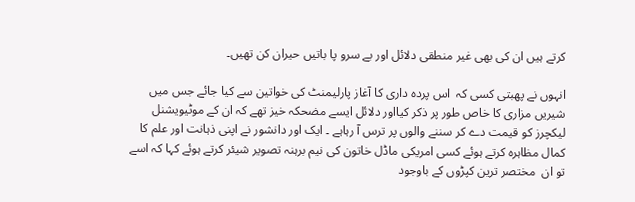کرتے ہیں ان کی بھی غیر منطقی دلائل اور بے سرو پا باتیں حیران کن تھیں۔

انہوں نے پھبتی کسی کہ  اس پردہ داری کا آغاز پارلیمنٹ کی خواتین سے کیا جائے جس میں شیریں مزاری کا خاص طور پر ذکر کیااور دلائل ایسے مضحکہ خیز تھے کہ ان کے موٹیویشنل لیکچرز کو قیمت دے کر سننے والوں پر ترس آ رہاہے ۔ ایک اور دانشور نے اپنی ذہانت اور علم کا کمال مظاہرہ کرتے ہوئے کسی امریکی ماڈل خاتون کی نیم برہنہ تصویر شیئر کرتے ہوئے کہا کہ اسے تو ان  مختصر ترین کپڑوں کے باوجود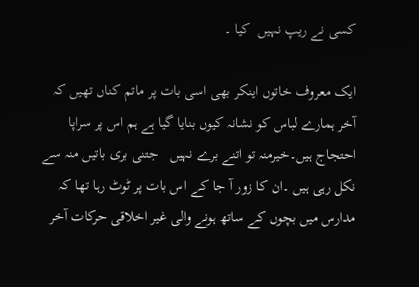کسی نے ریپ نہیں  کیا ۔

ایک معروف خاتوں اینکر بھی اسی بات پر ماتم کناں تھیں کہ آخر ہمارے لباس کو نشانہ کیوں بنایا گیا ہے ہم اس پر سراپا احتجاج ہیں۔خیرمنہ تو اتنے برے نہیں   جتنی بری باتیں منہ سے نکل رہی ہیں ۔ان کا زور آ جا کے اس بات پر ٹوٹ رہا تھا کہ مدارس میں بچوں کے ساتھ ہونے والی غیر اخلاقی حرکات آخر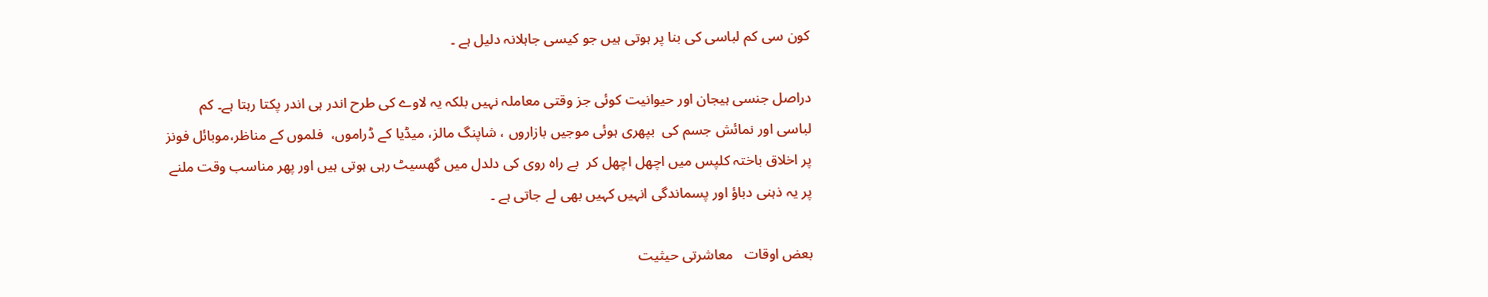کون سی کم لباسی کی بنا پر ہوتی ہیں جو کیسی جاہلانہ دلیل ہے ۔

دراصل جنسی ہیجان اور حیوانیت کوئی جز وقتی معاملہ نہیں بلکہ یہ لاوے کی طرح اندر ہی اندر پکتا رہتا ہے۔ کم لباسی اور نمائش جسم کی  بپھری ہوئی موجیں بازاروں ، شاپنگ مالز، میڈیا کے ڈراموں،  فلموں کے مناظر،موبائل فونز پر اخلاق باختہ کلپس میں اچھل اچھل کر  بے راہ روی کی دلدل میں گھسیٹ رہی ہوتی ہیں اور پھر مناسب وقت ملنے پر یہ ذہنی دباؤ اور پسماندگی انہیں کہیں بھی لے جاتی ہے ۔

بعض اوقات   معاشرتی حیثیت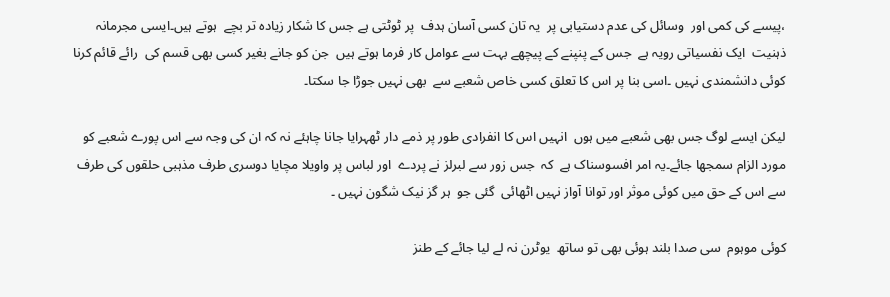،پیسے کی کمی اور  وسائل کی عدم دستیابی پر  یہ تان کسی آسان ہدف  پر ٹوٹتی ہے جس کا شکار زیادہ تر بچے  ہوتے ہیں۔ایسی مجرمانہ ذہنیت  ایک نفسیاتی رویہ ہے  جس کے پنپنے کے پیچھے بہت سے عوامل کار فرما ہوتے ہیں  جن کو جانے بغیر کسی بھی قسم کی  رائے قائم کرنا کوئی دانشمندی نہیں ۔اسی بنا پر اس کا تعلق کسی خاص شعبے سے  بھی نہیں جوڑا جا سکتا۔

لیکن ایسے لوگ جس بھی شعبے میں ہوں  انہیں اس کا انفرادی طور پر ذمے دار ٹھہرایا جانا چاہئے نہ کہ ان کی وجہ سے اس پورے شعبے کو مورد الزام سمجھا جائے۔یہ امر افسوسناک ہے  کہ  جس زور سے لبرلز نے پردے  اور لباس پر واویلا مچایا دوسری طرف مذہبی حلقوں کی طرف سے اس کے حق میں کوئی موثر اور توانا آواز نہیں اٹھائی  گئی جو  ہر گز نیک شگون نہیں ۔

کوئی موہوم  سی صدا بلند ہوئی بھی تو ساتھ  یوٹرن نہ لے لیا جائے کے طنز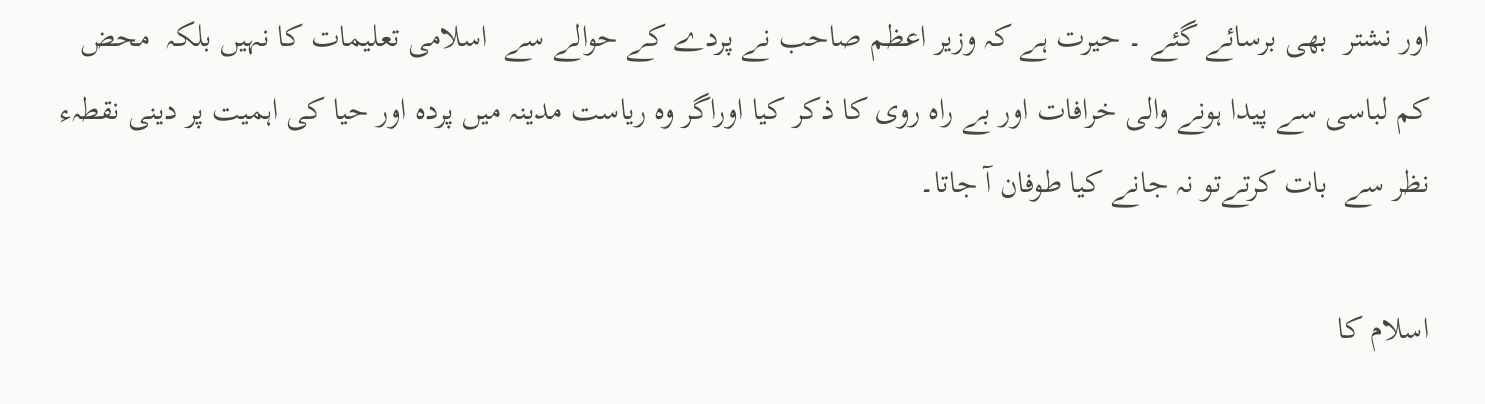اور نشتر  بھی برسائے گئے ۔ حیرت ہے کہ وزیر اعظم صاحب نے پردے کے حوالے سے  اسلامی تعلیمات کا نہیں بلکہ  محض کم لباسی سے پیدا ہونے والی خرافات اور بے راہ روی کا ذکر کیا اوراگر وہ ریاست مدینہ میں پردہ اور حیا کی اہمیت پر دینی نقطہء نظر سے  بات کرتےتو نہ جانے کیا طوفان آ جاتا۔

اسلام کا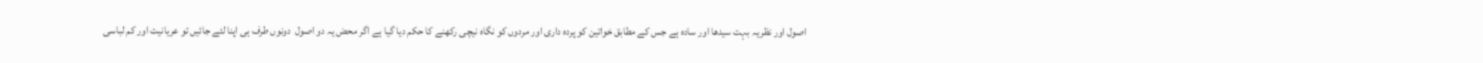اصول اور نظریہ بہت سیدھا اور سادہ ہے جس کے مطابق خواتین کو پردہ داری اور مردوں کو نگاہ نیچی رکھنے کا حکم دیا گیا ہے اگر محض یہ دو اصول  دونوں طرف ہی اپنا لئے جائیں تو عریانیت اور کم لباسی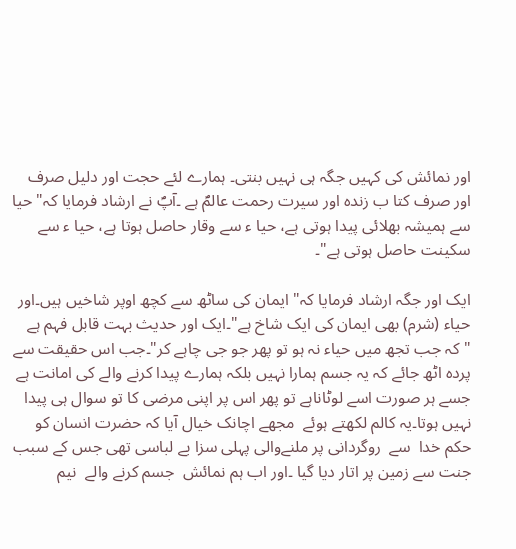اور نمائش کی کہیں جگہ ہی نہیں بنتی۔ ہمارے لئے حجت اور دلیل صرف اور صرف کتا ب زندہ اور سیرت رحمت عالمؐ ہے ۔آپؐ نے ارشاد فرمایا کہ" حیا سے ہمیشہ بھلائی پیدا ہوتی ہے، حیا ء سے وقار حاصل ہوتا ہے، حیا ء سے سکینت حاصل ہوتی ہے"۔

ایک اور جگہ ارشاد فرمایا کہ" ایمان کی ساٹھ سے کچھ اوپر شاخیں ہیں۔اور حیاء (شرم) بھی ایمان کی ایک شاخ ہے"۔ایک اور حدیث بہت قابل فہم ہے "کہ جب تجھ میں حیاء نہ ہو تو پھر جو جی چاہے کر"۔جب اس حقیقت سے پردہ اٹھ جائے کہ یہ جسم ہمارا نہیں بلکہ ہمارے پیدا کرنے والے کی امانت ہے جسے ہر صورت اسے لوٹاناہے تو پھر اس پر اپنی مرضی کا تو سوال ہی پیدا نہیں ہوتا۔یہ کالم لکھتے ہوئے  مجھے اچانک خیال آیا کہ حضرت انسان کو حکم خدا  سے  روگردانی پر ملنےوالی پہلی سزا بے لباسی تھی جس کے سبب جنت سے زمین پر اتار دیا گیا ۔اور اب ہم نمائش  جسم کرنے والے  نیم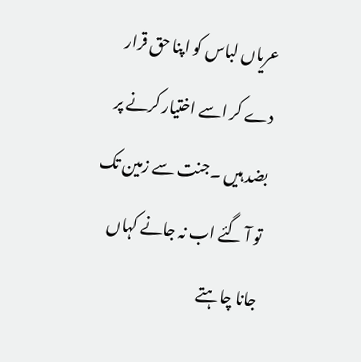عریاں لباس کو اپنا حق قرار دے کر اسے اختیار کرنے پر بضد ہیں ۔جنت سے زمین تک تو آ گئے اب نہ جانے کہاں جانا چاہتے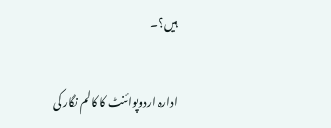ہیں؟۔

ادارہ اردوپوائنٹ کا کالم نگار کی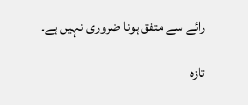رائے سے متفق ہونا ضروری نہیں ہے۔

تازہ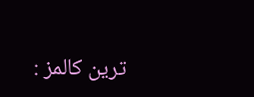ترین کالمز :